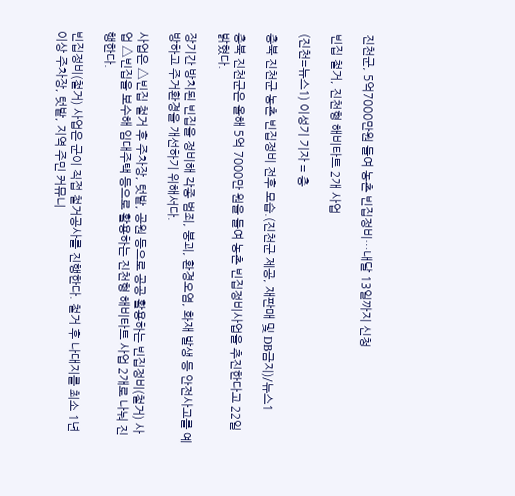진천군, 5억7000만원 들여 농촌 빈집정비…내달 13일까지 신청

빈집 철거, 진천형 해비타트 2개 사업

(진천=뉴스1) 이성기 기자 = 충

충북 진천군 농촌 빈집정비 전후 모습.(진천군 제공, 재판매 및 DB금지)/뉴스1

충북 진천군은 올해 5억 7000만 원을 들여 농촌 빈집정비사업을 추진한다고 22일 밝혔다.

장기간 방치된 빈집을 정비해 각종 범죄, 붕괴, 환경오염, 화재 발생 등 안전사고를 예방하고 주거환경을 개선하기 위해서다.

사업은 △빈집 철거 후 주차장, 텃밭, 공원 등으로 공공 활용하는 빈집정비(철거) 사업 △빈집을 보수해 임대주택 등으로 활용하는 진천형 해비타트 사업 2개로 나눠 진행한다.

빈집정비(철거) 사업은 군이 직접 철거공사를 진행한다. 철거 후 나대지를 최소 1년 이상 주차장, 텃밭, 지역 주민 커뮤니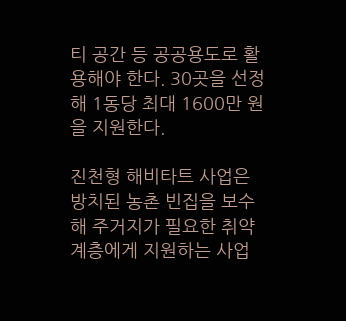티 공간 등 공공용도로 활용해야 한다. 30곳을 선정해 1동당 최대 1600만 원을 지원한다.

진천형 해비타트 사업은 방치된 농촌 빈집을 보수해 주거지가 필요한 취약계층에게 지원하는 사업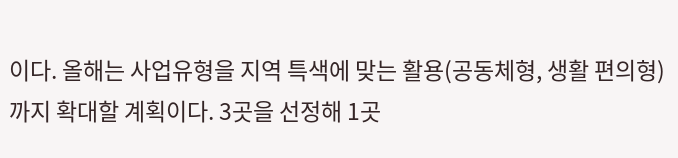이다. 올해는 사업유형을 지역 특색에 맞는 활용(공동체형, 생활 편의형)까지 확대할 계획이다. 3곳을 선정해 1곳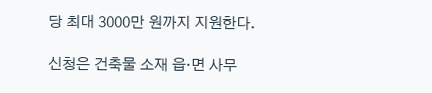당 최대 3000만 원까지 지원한다.

신청은 건축물 소재 읍·면 사무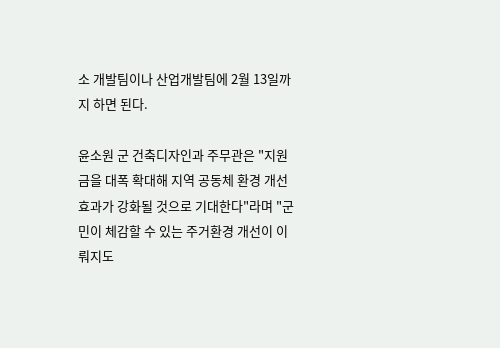소 개발팀이나 산업개발팀에 2월 13일까지 하면 된다.

윤소원 군 건축디자인과 주무관은 "지원금을 대폭 확대해 지역 공동체 환경 개선 효과가 강화될 것으로 기대한다"라며 "군민이 체감할 수 있는 주거환경 개선이 이뤄지도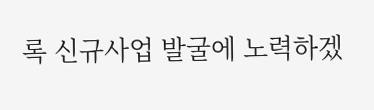록 신규사업 발굴에 노력하겠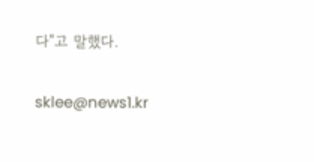다"고 말했다.

sklee@news1.kr